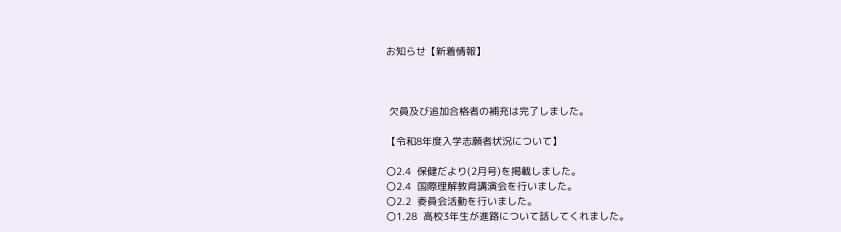お知らせ【新着情報】



 欠員及び追加合格者の補充は完了しました。

【令和8年度入学志願者状況について】

〇2.4  保健だより(2月号)を掲載しました。
〇2.4  国際理解教育講演会を行いました。
〇2.2  委員会活動を行いました。
〇1.28  高校3年生が進路について話してくれました。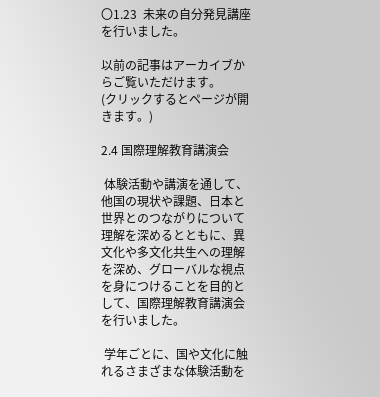〇1.23  未来の自分発見講座を行いました。

以前の記事はアーカイブからご覧いただけます。
(クリックするとページが開きます。)

2.4 国際理解教育講演会

 体験活動や講演を通して、他国の現状や課題、日本と世界とのつながりについて理解を深めるとともに、異文化や多文化共生への理解を深め、グローバルな視点を身につけることを目的として、国際理解教育講演会を行いました。

 学年ごとに、国や文化に触れるさまざまな体験活動を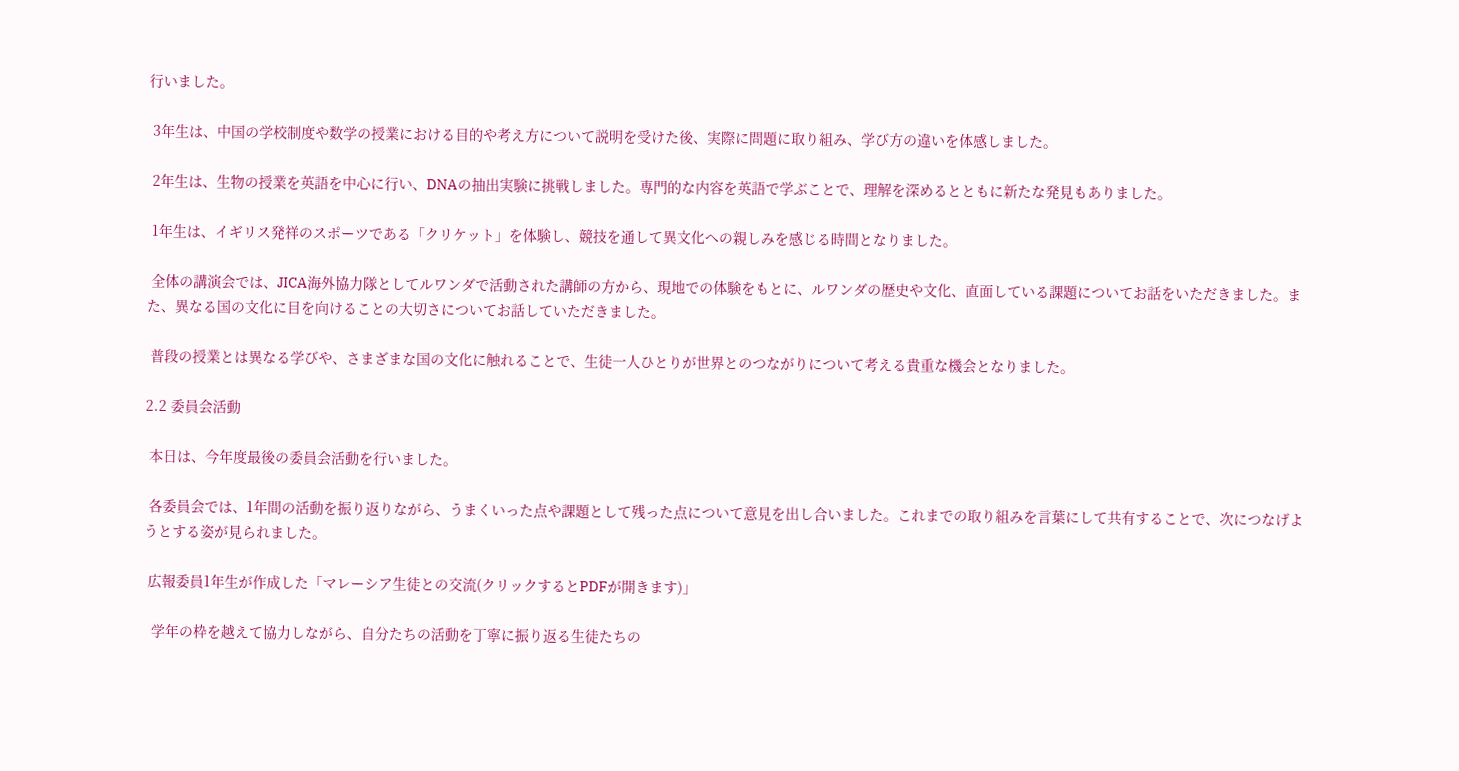行いました。

 3年生は、中国の学校制度や数学の授業における目的や考え方について説明を受けた後、実際に問題に取り組み、学び方の違いを体感しました。

 2年生は、生物の授業を英語を中心に行い、DNAの抽出実験に挑戦しました。専門的な内容を英語で学ぶことで、理解を深めるとともに新たな発見もありました。

 1年生は、イギリス発祥のスポーツである「クリケット」を体験し、競技を通して異文化への親しみを感じる時間となりました。

 全体の講演会では、JICA海外協力隊としてルワンダで活動された講師の方から、現地での体験をもとに、ルワンダの歴史や文化、直面している課題についてお話をいただきました。また、異なる国の文化に目を向けることの大切さについてお話していただきました。

 普段の授業とは異なる学びや、さまざまな国の文化に触れることで、生徒一人ひとりが世界とのつながりについて考える貴重な機会となりました。

2.2 委員会活動

 本日は、今年度最後の委員会活動を行いました。

 各委員会では、1年間の活動を振り返りながら、うまくいった点や課題として残った点について意見を出し合いました。これまでの取り組みを言葉にして共有することで、次につなげようとする姿が見られました。

 広報委員1年生が作成した「マレーシア生徒との交流(クリックするとPDFが開きます)」

  学年の枠を越えて協力しながら、自分たちの活動を丁寧に振り返る生徒たちの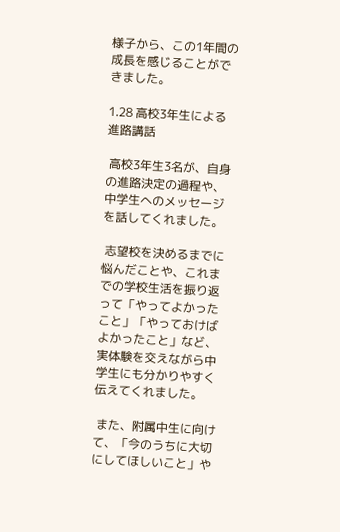様子から、この1年間の成長を感じることができました。

1.28 高校3年生による進路講話

 高校3年生3名が、自身の進路決定の過程や、中学生へのメッセージを話してくれました。

 志望校を決めるまでに悩んだことや、これまでの学校生活を振り返って「やってよかったこと」「やっておけばよかったこと」など、実体験を交えながら中学生にも分かりやすく伝えてくれました。

 また、附属中生に向けて、「今のうちに大切にしてほしいこと」や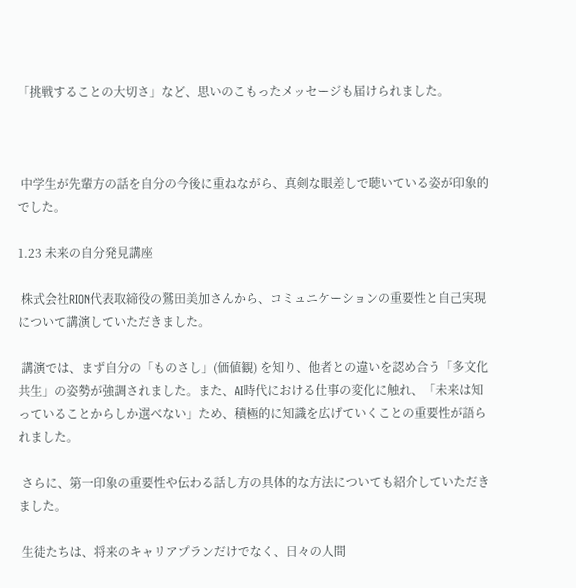「挑戦することの大切さ」など、思いのこもったメッセージも届けられました。



 中学生が先輩方の話を自分の今後に重ねながら、真剣な眼差しで聴いている姿が印象的でした。

1.23 未来の自分発見講座

 株式会社RION代表取締役の鷲田美加さんから、コミュニケーションの重要性と自己実現について講演していただきました。

 講演では、まず自分の「ものさし」(価値観) を知り、他者との違いを認め合う「多文化共生」の姿勢が強調されました。また、AI時代における仕事の変化に触れ、「未来は知っていることからしか選べない」ため、積極的に知識を広げていくことの重要性が語られました。

 さらに、第一印象の重要性や伝わる話し方の具体的な方法についても紹介していただきました。

 生徒たちは、将来のキャリアプランだけでなく、日々の人間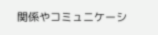関係やコミュニケーシ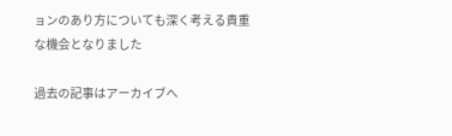ョンのあり方についても深く考える貴重な機会となりました

過去の記事はアーカイブへ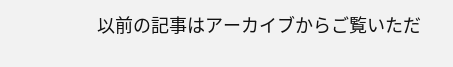以前の記事はアーカイブからご覧いただ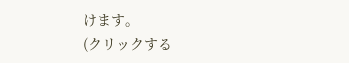けます。
(クリックする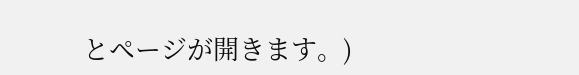とページが開きます。)